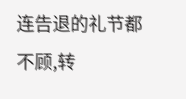连告退的礼节都不顾,转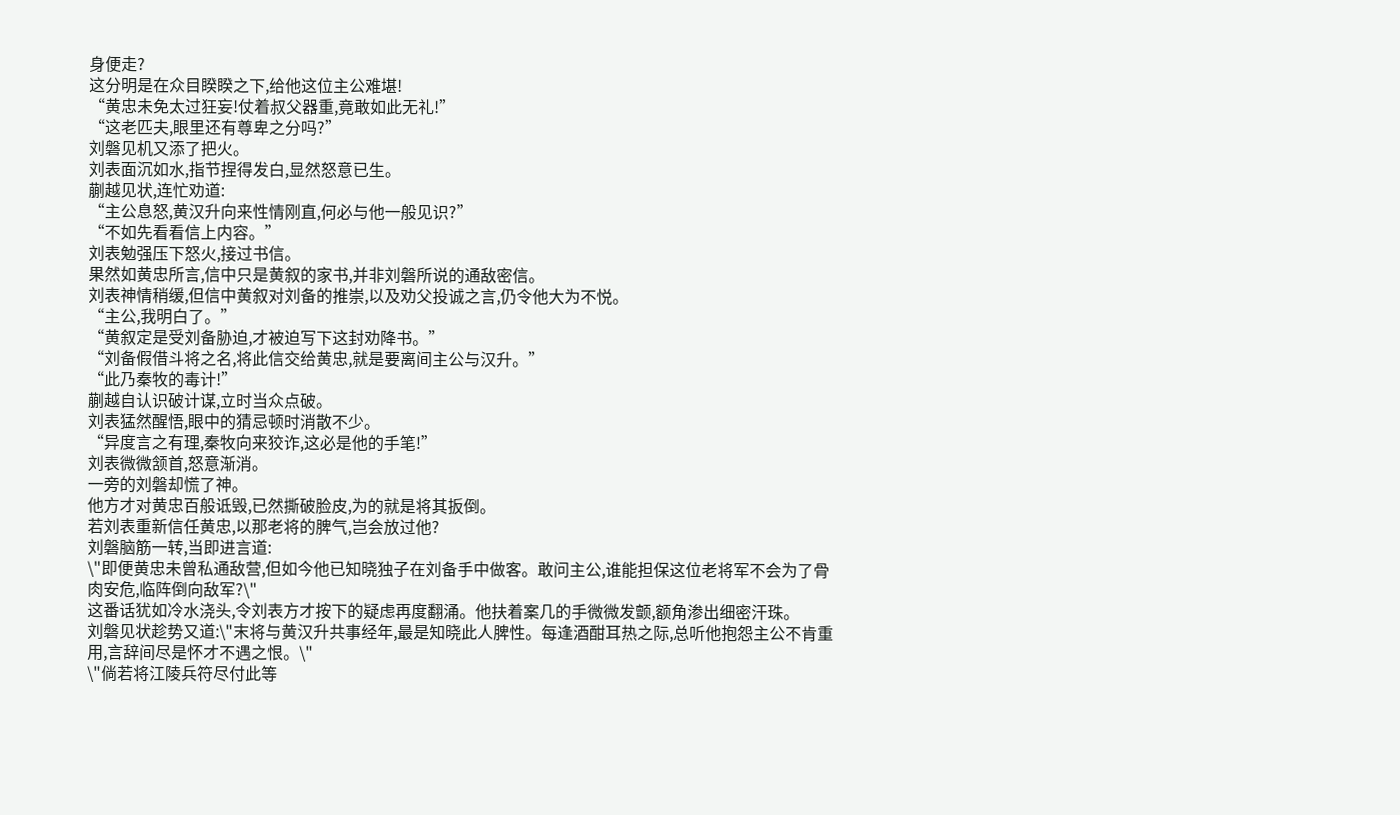身便走?
这分明是在众目睽睽之下,给他这位主公难堪!
“黄忠未免太过狂妄!仗着叔父器重,竟敢如此无礼!”
“这老匹夫,眼里还有尊卑之分吗?”
刘磐见机又添了把火。
刘表面沉如水,指节捏得发白,显然怒意已生。
蒯越见状,连忙劝道:
“主公息怒,黄汉升向来性情刚直,何必与他一般见识?”
“不如先看看信上内容。”
刘表勉强压下怒火,接过书信。
果然如黄忠所言,信中只是黄叙的家书,并非刘磐所说的通敌密信。
刘表神情稍缓,但信中黄叙对刘备的推崇,以及劝父投诚之言,仍令他大为不悦。
“主公,我明白了。”
“黄叙定是受刘备胁迫,才被迫写下这封劝降书。”
“刘备假借斗将之名,将此信交给黄忠,就是要离间主公与汉升。”
“此乃秦牧的毒计!”
蒯越自认识破计谋,立时当众点破。
刘表猛然醒悟,眼中的猜忌顿时消散不少。
“异度言之有理,秦牧向来狡诈,这必是他的手笔!”
刘表微微颔首,怒意渐消。
一旁的刘磐却慌了神。
他方才对黄忠百般诋毁,已然撕破脸皮,为的就是将其扳倒。
若刘表重新信任黄忠,以那老将的脾气,岂会放过他?
刘磐脑筋一转,当即进言道:
\"即便黄忠未曾私通敌营,但如今他已知晓独子在刘备手中做客。敢问主公,谁能担保这位老将军不会为了骨肉安危,临阵倒向敌军?\"
这番话犹如冷水浇头,令刘表方才按下的疑虑再度翻涌。他扶着案几的手微微发颤,额角渗出细密汗珠。
刘磐见状趁势又道:\"末将与黄汉升共事经年,最是知晓此人脾性。每逢酒酣耳热之际,总听他抱怨主公不肯重用,言辞间尽是怀才不遇之恨。\"
\"倘若将江陵兵符尽付此等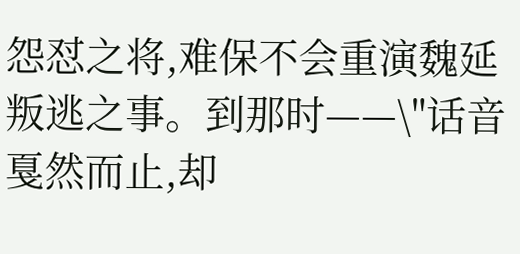怨怼之将,难保不会重演魏延叛逃之事。到那时——\"话音戛然而止,却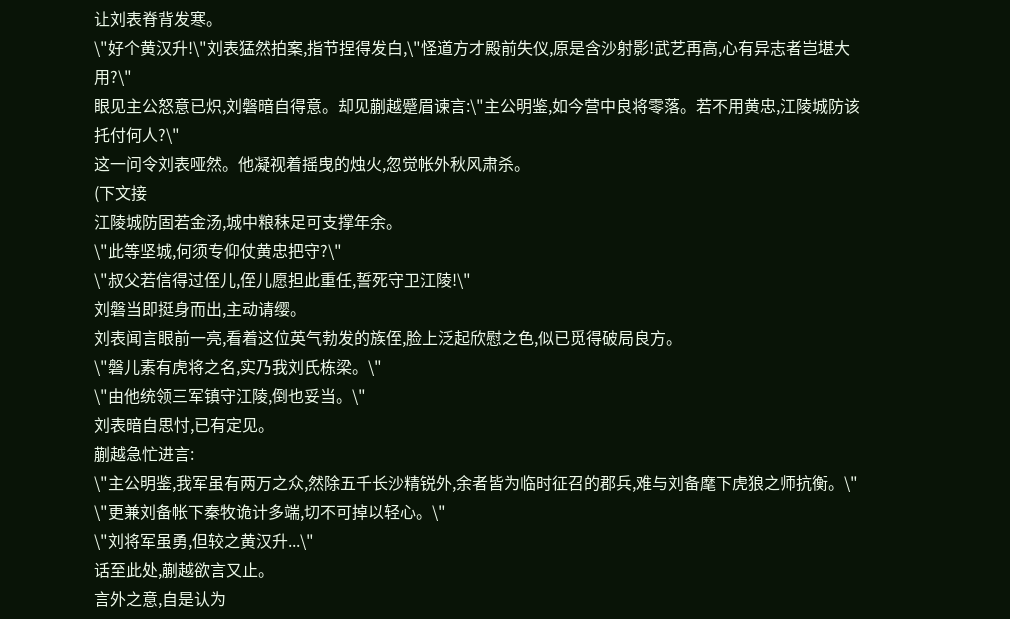让刘表脊背发寒。
\"好个黄汉升!\"刘表猛然拍案,指节捏得发白,\"怪道方才殿前失仪,原是含沙射影!武艺再高,心有异志者岂堪大用?\"
眼见主公怒意已炽,刘磐暗自得意。却见蒯越蹙眉谏言:\"主公明鉴,如今营中良将零落。若不用黄忠,江陵城防该托付何人?\"
这一问令刘表哑然。他凝视着摇曳的烛火,忽觉帐外秋风肃杀。
(下文接
江陵城防固若金汤,城中粮秣足可支撑年余。
\"此等坚城,何须专仰仗黄忠把守?\"
\"叔父若信得过侄儿,侄儿愿担此重任,誓死守卫江陵!\"
刘磐当即挺身而出,主动请缨。
刘表闻言眼前一亮,看着这位英气勃发的族侄,脸上泛起欣慰之色,似已觅得破局良方。
\"磐儿素有虎将之名,实乃我刘氏栋梁。\"
\"由他统领三军镇守江陵,倒也妥当。\"
刘表暗自思忖,已有定见。
蒯越急忙进言:
\"主公明鉴,我军虽有两万之众,然除五千长沙精锐外,余者皆为临时征召的郡兵,难与刘备麾下虎狼之师抗衡。\"
\"更兼刘备帐下秦牧诡计多端,切不可掉以轻心。\"
\"刘将军虽勇,但较之黄汉升...\"
话至此处,蒯越欲言又止。
言外之意,自是认为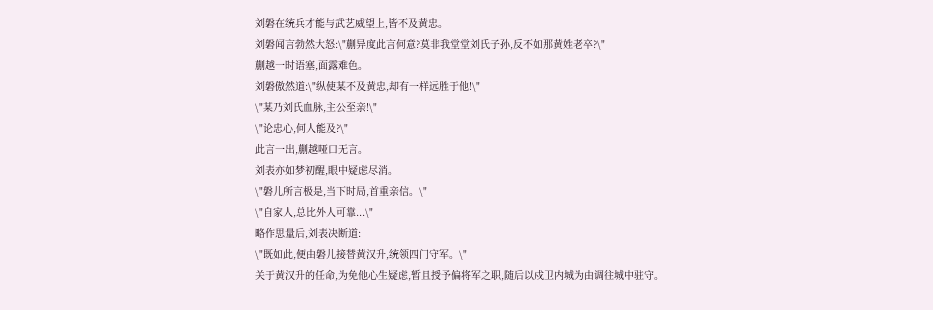刘磐在统兵才能与武艺威望上,皆不及黄忠。
刘磐闻言勃然大怒:\"蒯异度此言何意?莫非我堂堂刘氏子孙,反不如那黄姓老卒?\"
蒯越一时语塞,面露难色。
刘磐傲然道:\"纵使某不及黄忠,却有一样远胜于他!\"
\"某乃刘氏血脉,主公至亲!\"
\"论忠心,何人能及?\"
此言一出,蒯越哑口无言。
刘表亦如梦初醒,眼中疑虑尽消。
\"磐儿所言极是,当下时局,首重亲信。\"
\"自家人,总比外人可靠...\"
略作思量后,刘表决断道:
\"既如此,便由磐儿接替黄汉升,统领四门守军。\"
关于黄汉升的任命,为免他心生疑虑,暂且授予偏将军之职,随后以戍卫内城为由调往城中驻守。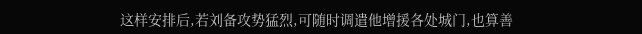这样安排后,若刘备攻势猛烈,可随时调遣他增援各处城门,也算善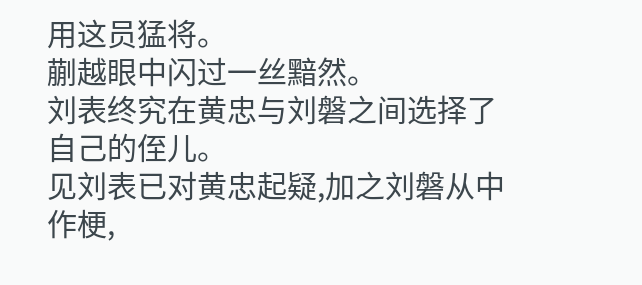用这员猛将。
蒯越眼中闪过一丝黯然。
刘表终究在黄忠与刘磐之间选择了自己的侄儿。
见刘表已对黄忠起疑,加之刘磐从中作梗,